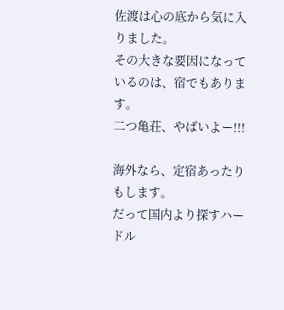佐渡は心の底から気に入りました。
その大きな要因になっているのは、宿でもあります。
二つ亀荘、やばいよー!!!

海外なら、定宿あったりもします。
だって国内より探すハードル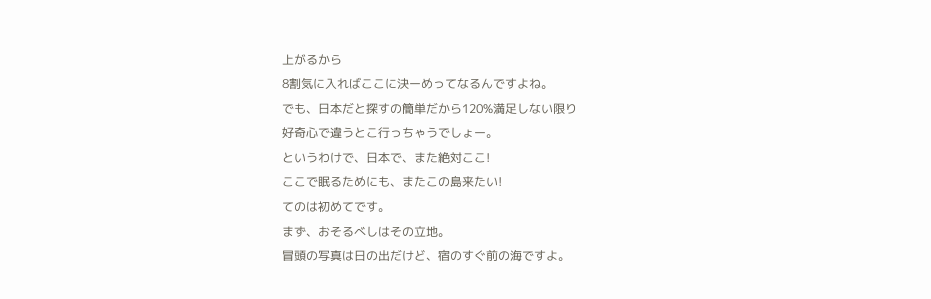上がるから
8割気に入ればここに決ーめってなるんですよね。
でも、日本だと探すの簡単だから120%満足しない限り
好奇心で違うとこ行っちゃうでしょー。
というわけで、日本で、また絶対ここ!
ここで眠るためにも、またこの島来たい!
てのは初めてです。
まず、おそるべしはその立地。
冒頭の写真は日の出だけど、宿のすぐ前の海ですよ。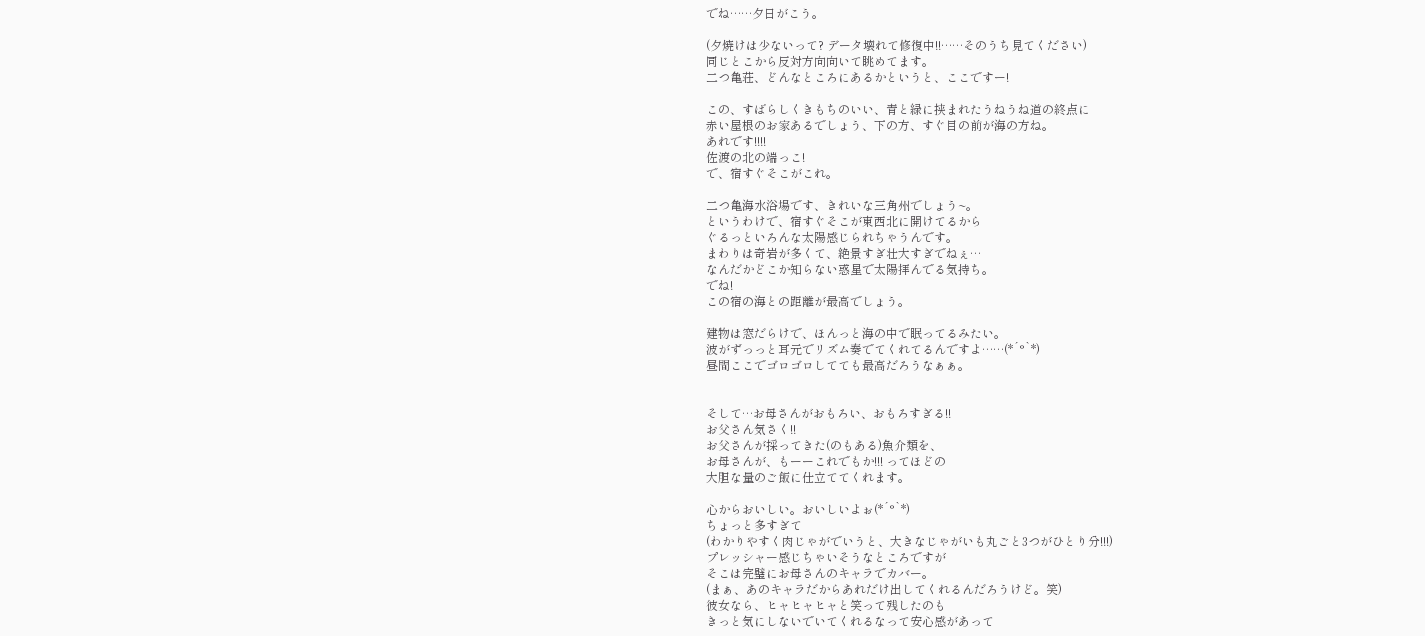でね……夕日がこう。

(夕焼けは少ないって? データ壊れて修復中!!……そのうち見てください)
同じとこから反対方向向いて眺めてます。
二つ亀荘、どんなところにあるかというと、ここですー!

この、すばらしくきもちのいい、青と緑に挟まれたうねうね道の終点に
赤い屋根のお家あるでしょう、下の方、すぐ目の前が海の方ね。
あれです!!!!
佐渡の北の端っこ!
で、宿すぐそこがこれ。

二つ亀海水浴場です、きれいな三角州でしょう~。
というわけで、宿すぐそこが東西北に開けてるから
ぐるっといろんな太陽感じられちゃうんです。
まわりは奇岩が多くて、絶景すぎ壮大すぎでねぇ…
なんだかどこか知らない惑星で太陽拝んでる気持ち。
でね!
この宿の海との距離が最高でしょう。

建物は窓だらけで、ほんっと海の中で眠ってるみたい。
波がずっっと耳元でリズム奏でてくれてるんですよ……(*´°`*)
昼間ここでゴロゴロしてても最高だろうなぁぁ。


そして…お母さんがおもろい、おもろすぎる!!
お父さん気さく!!
お父さんが採ってきた(のもある)魚介類を、
お母さんが、もーーこれでもか!!! ってほどの
大胆な量のご飯に仕立ててくれます。

心からおいしい。おいしいよぉ(*´°`*)
ちょっと多すぎて
(わかりやすく肉じゃがでいうと、大きなじゃがいも丸ごと3つがひとり分!!!)
プレッシャー感じちゃいそうなところですが
そこは完璧にお母さんのキャラでカバー。
(まぁ、あのキャラだからあれだけ出してくれるんだろうけど。笑)
彼女なら、ヒャヒャヒャと笑って残したのも
きっと気にしないでいてくれるなって安心感があって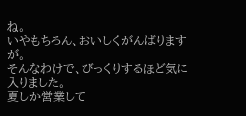ね。
いやもちろん、おいしくがんばりますが。
そんなわけで、びっくりするほど気に入りました。
夏しか営業して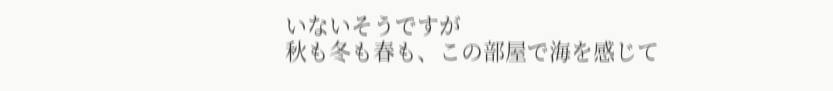いないそうですが
秋も冬も春も、この部屋で海を感じて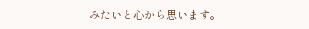みたいと心から思います。